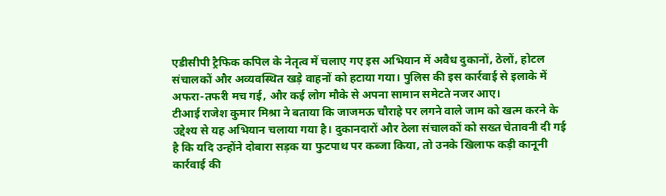एडीसीपी ट्रैफिक कपिल के नेतृत्व में चलाए गए इस अभियान में अवैध दुकानों, ठेलों, होटल संचालकों और अव्यवस्थित खड़े वाहनों को हटाया गया। पुलिस की इस कार्रवाई से इलाके में अफरा-तफरी मच गई, और कई लोग मौके से अपना सामान समेटते नजर आए।
टीआई राजेश कुमार मिश्रा ने बताया कि जाजमऊ चौराहे पर लगने वाले जाम को खत्म करने के उद्देश्य से यह अभियान चलाया गया है। दुकानदारों और ठेला संचालकों को सख्त चेतावनी दी गई है कि यदि उन्होंने दोबारा सड़क या फुटपाथ पर कब्जा किया, तो उनके खिलाफ कड़ी कानूनी कार्रवाई की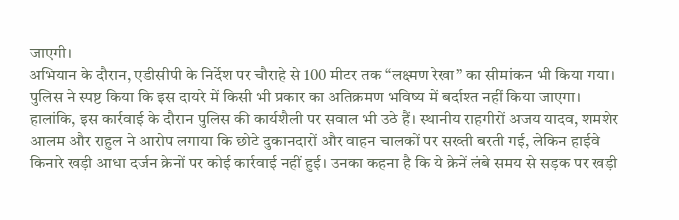जाएगी।
अभियान के दौरान, एडीसीपी के निर्देश पर चौराहे से 100 मीटर तक “लक्ष्मण रेखा” का सीमांकन भी किया गया। पुलिस ने स्पष्ट किया कि इस दायरे में किसी भी प्रकार का अतिक्रमण भविष्य में बर्दाश्त नहीं किया जाएगा।
हालांकि, इस कार्रवाई के दौरान पुलिस की कार्यशैली पर सवाल भी उठे हैं। स्थानीय राहगीरों अजय यादव, शमशेर आलम और राहुल ने आरोप लगाया कि छोटे दुकानदारों और वाहन चालकों पर सख्ती बरती गई, लेकिन हाईवे किनारे खड़ी आधा दर्जन क्रेनों पर कोई कार्रवाई नहीं हुई। उनका कहना है कि ये क्रेनें लंबे समय से सड़क पर खड़ी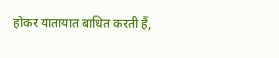होकर यातायात बाधित करती हैं,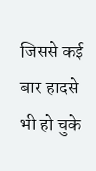जिससे कई बार हादसे भी हो चुके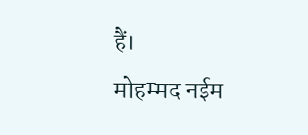हैं।
मोहम्मद नईम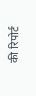की रिपोर्ट